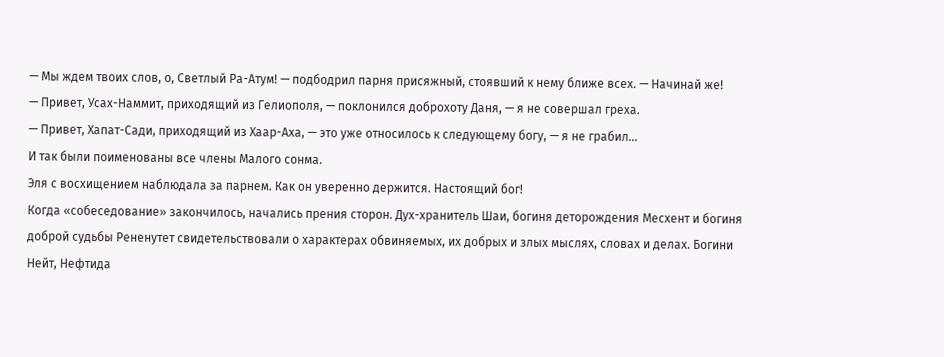— Мы ждем твоих слов, о, Светлый Ра-Атум! — подбодрил парня присяжный, стоявший к нему ближе всех. — Начинай же!
— Привет, Усах-Наммит, приходящий из Гелиополя, — поклонился доброхоту Даня, — я не совершал греха.
— Привет, Хапат-Сади, приходящий из Хаар-Аха, — это уже относилось к следующему богу, — я не грабил…
И так были поименованы все члены Малого сонма.
Эля с восхищением наблюдала за парнем. Как он уверенно держится. Настоящий бог!
Когда «собеседование» закончилось, начались прения сторон. Дух-хранитель Шаи, богиня деторождения Месхент и богиня доброй судьбы Рененутет свидетельствовали о характерах обвиняемых, их добрых и злых мыслях, словах и делах. Богини Нейт, Нефтида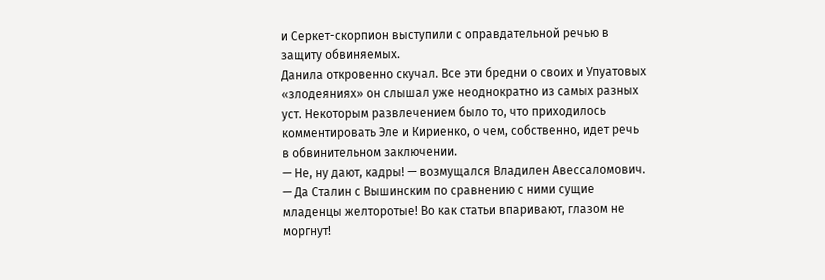и Серкет-скорпион выступили с оправдательной речью в защиту обвиняемых.
Данила откровенно скучал. Все эти бредни о своих и Упуатовых «злодеяниях» он слышал уже неоднократно из самых разных уст. Некоторым развлечением было то, что приходилось комментировать Эле и Кириенко, о чем, собственно, идет речь в обвинительном заключении.
— Не, ну дают, кадры! — возмущался Владилен Авессаломович. — Да Сталин с Вышинским по сравнению с ними сущие младенцы желторотые! Во как статьи впаривают, глазом не моргнут!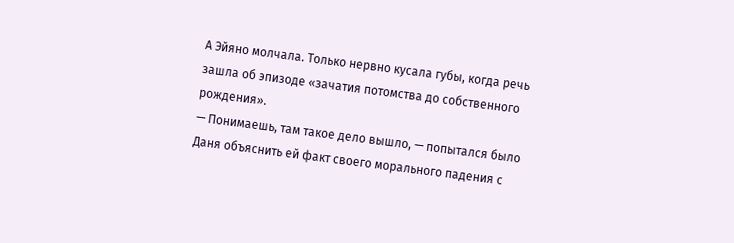А Эйяно молчала. Только нервно кусала губы, когда речь зашла об эпизоде «зачатия потомства до собственного рождения».
— Понимаешь, там такое дело вышло, — попытался было Даня объяснить ей факт своего морального падения с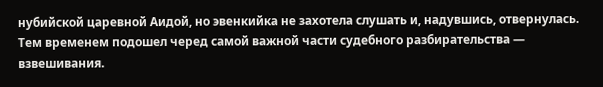нубийской царевной Аидой, но эвенкийка не захотела слушать и, надувшись, отвернулась.
Тем временем подошел черед самой важной части судебного разбирательства — взвешивания.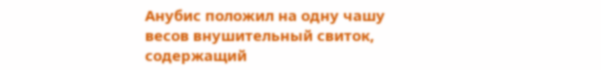Анубис положил на одну чашу весов внушительный свиток, содержащий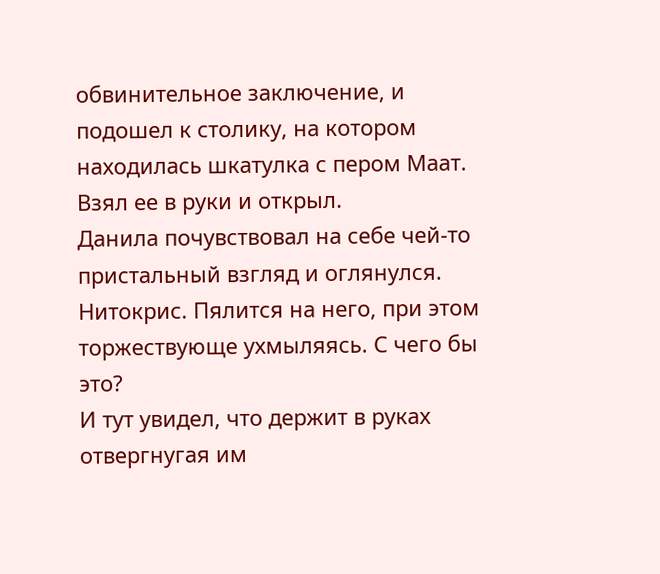обвинительное заключение, и подошел к столику, на котором находилась шкатулка с пером Маат. Взял ее в руки и открыл.
Данила почувствовал на себе чей-то пристальный взгляд и оглянулся.
Нитокрис. Пялится на него, при этом торжествующе ухмыляясь. С чего бы это?
И тут увидел, что держит в руках отвергнугая им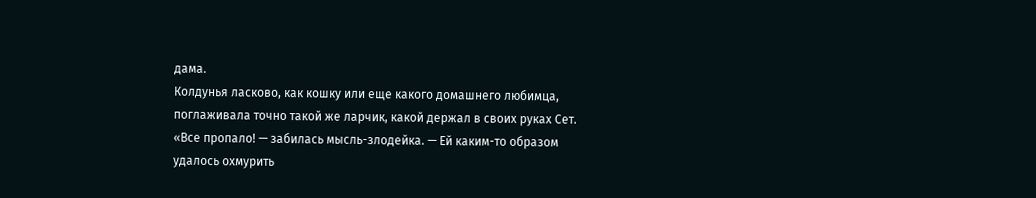дама.
Колдунья ласково, как кошку или еще какого домашнего любимца, поглаживала точно такой же ларчик, какой держал в своих руках Сет.
«Все пропало! — забилась мысль-злодейка. — Ей каким-то образом удалось охмурить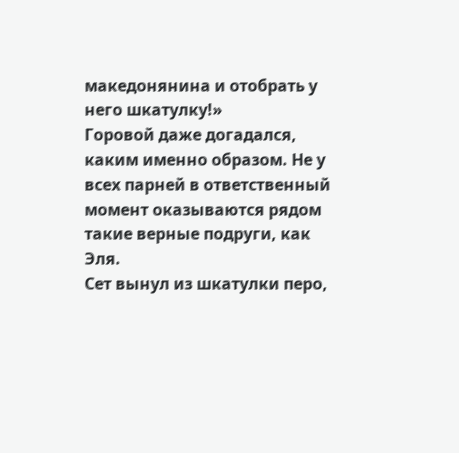македонянина и отобрать у него шкатулку!»
Горовой даже догадался, каким именно образом. Не у всех парней в ответственный момент оказываются рядом такие верные подруги, как Эля.
Сет вынул из шкатулки перо,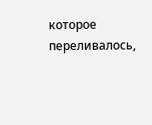которое переливалось,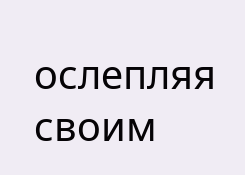ослепляя своим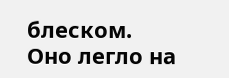блеском.
Оно легло на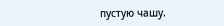пустую чашу.